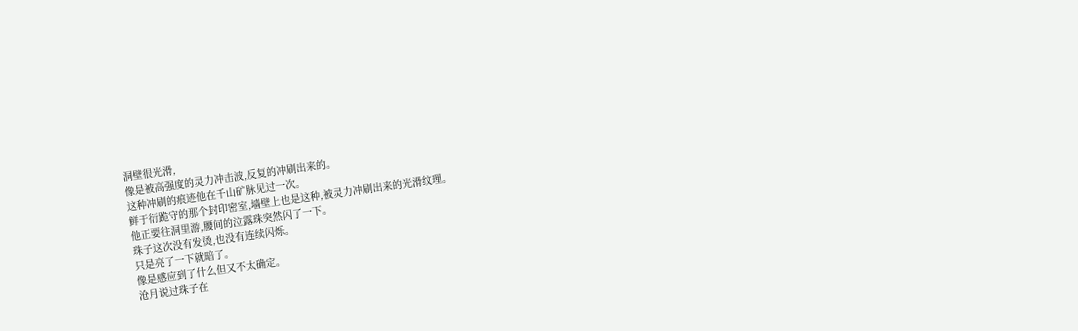洞壁很光滑,
像是被高强度的灵力冲击波,反复的冲刷出来的。
这种冲刷的痕迹他在千山矿脉见过一次。
鲜于衍跪守的那个封印密室,墙壁上也是这种,被灵力冲刷出来的光滑纹理。
他正要往洞里游,腰间的泣露珠突然闪了一下。
珠子这次没有发烫,也没有连续闪烁。
只是亮了一下就暗了。
像是感应到了什么但又不太确定。
沧月说过珠子在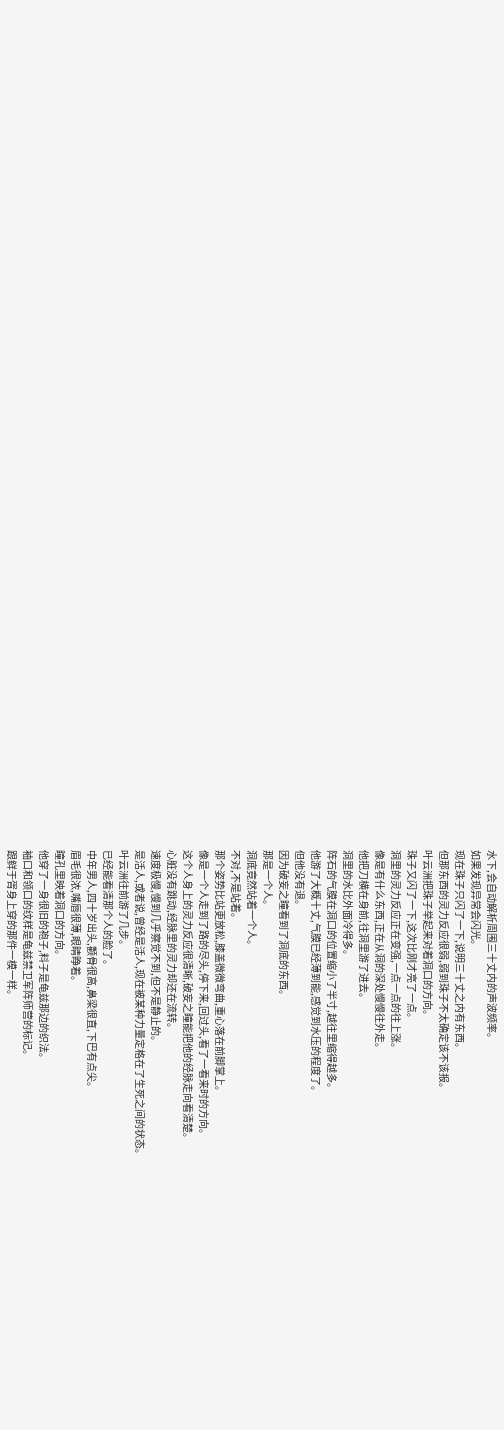水下,会自动解析周围三十丈内的声波频率。
如果发现异常会闪光。
现在珠子只闪了一下,说明三十丈之内有东西。
但那东西的灵力反应很弱,弱到珠子不太确定该不该报。
叶云洲把珠子举起来对着洞口的方向。
珠子又闪了一下,这次比刚才亮了一点。
洞里的灵力反应正在变强,一点一点的往上涨。
像是有什么东西,正在从洞的深处慢慢往外走。
他把刀横在身前,往洞里游了进去。
洞里的水比外面冷得多。
阵石的气膜在洞口的位置缩小了半寸,越往里缩得越多。
他游了大概十丈,气膜已经薄到能,感觉到水压的程度了。
但他没有退。
因为破妄之瞳看到了洞底的东西。
那是一个人。
洞底竟然站着一个人。
不对,不是站着。
那个姿势比站更放松,膝盖微微弯曲,重心落在前脚掌上。
像是一个人走到了路的尽头,停下来,回过头,看了一看来时的方向。
这个人身上的灵力反应很清晰,破妄之瞳能把他的经脉走向看清楚。
心脏没有跳动,经脉里的灵力却还在流转。
速度极慢,慢到几乎察觉不到,但不是静止的。
是活人,或者说,曾经是活人,现在被某种力量定格在了生死之间的状态。
叶云洲往前游了几步。
已经能看清那个人的脸了。
中年男人,四十岁出头,颧骨很高,鼻梁很直,下巴有点尖。
眉毛很浓,嘴唇很薄,眼睛睁着。
瞳孔里映着洞口的方向。
他穿了一身很旧的袍子,料子是龟兹那边的织法。
袖口和领口的纹样是龟兹禁卫军阵师营的标记。
跟鲜于胥身上穿的那件一模一样。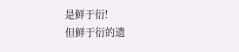是鲜于衍!
但鲜于衍的遗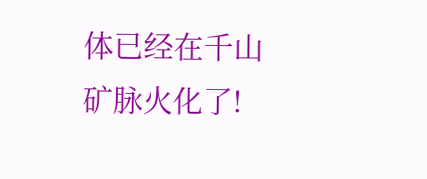体已经在千山矿脉火化了!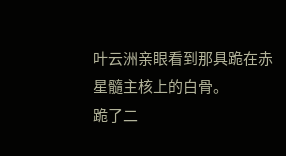叶云洲亲眼看到那具跪在赤星髓主核上的白骨。
跪了二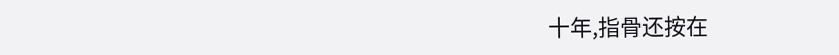十年,指骨还按在